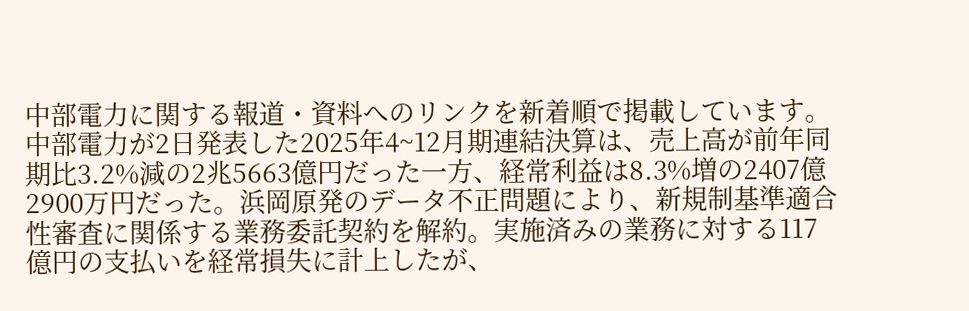中部電力に関する報道・資料へのリンクを新着順で掲載しています。
中部電力が2日発表した2025年4~12月期連結決算は、売上高が前年同期比3.2%減の2兆5663億円だった一方、経常利益は8.3%増の2407億2900万円だった。浜岡原発のデータ不正問題により、新規制基準適合性審査に関係する業務委託契約を解約。実施済みの業務に対する117億円の支払いを経常損失に計上したが、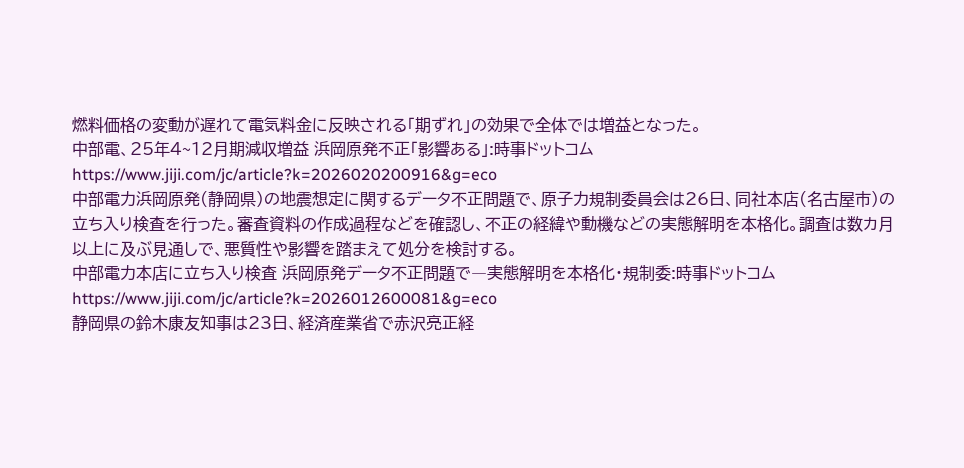燃料価格の変動が遅れて電気料金に反映される「期ずれ」の効果で全体では増益となった。
中部電、25年4~12月期減収増益 浜岡原発不正「影響ある」:時事ドットコム
https://www.jiji.com/jc/article?k=2026020200916&g=eco
中部電力浜岡原発(静岡県)の地震想定に関するデータ不正問題で、原子力規制委員会は26日、同社本店(名古屋市)の立ち入り検査を行った。審査資料の作成過程などを確認し、不正の経緯や動機などの実態解明を本格化。調査は数カ月以上に及ぶ見通しで、悪質性や影響を踏まえて処分を検討する。
中部電力本店に立ち入り検査 浜岡原発データ不正問題で―実態解明を本格化・規制委:時事ドットコム
https://www.jiji.com/jc/article?k=2026012600081&g=eco
静岡県の鈴木康友知事は23日、経済産業省で赤沢亮正経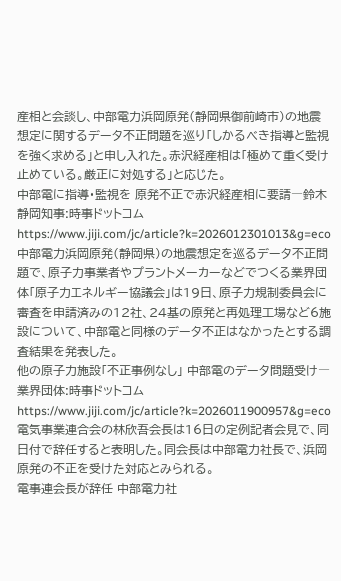産相と会談し、中部電力浜岡原発(静岡県御前崎市)の地震想定に関するデータ不正問題を巡り「しかるべき指導と監視を強く求める」と申し入れた。赤沢経産相は「極めて重く受け止めている。厳正に対処する」と応じた。
中部電に指導・監視を 原発不正で赤沢経産相に要請―鈴木静岡知事:時事ドットコム
https://www.jiji.com/jc/article?k=2026012301013&g=eco
中部電力浜岡原発(静岡県)の地震想定を巡るデータ不正問題で、原子力事業者やプラントメーカーなどでつくる業界団体「原子力エネルギー協議会」は19日、原子力規制委員会に審査を申請済みの12社、24基の原発と再処理工場など6施設について、中部電と同様のデータ不正はなかったとする調査結果を発表した。
他の原子力施設「不正事例なし」 中部電のデータ問題受け―業界団体:時事ドットコム
https://www.jiji.com/jc/article?k=2026011900957&g=eco
電気事業連合会の林欣吾会長は16日の定例記者会見で、同日付で辞任すると表明した。同会長は中部電力社長で、浜岡原発の不正を受けた対応とみられる。
電事連会長が辞任 中部電力社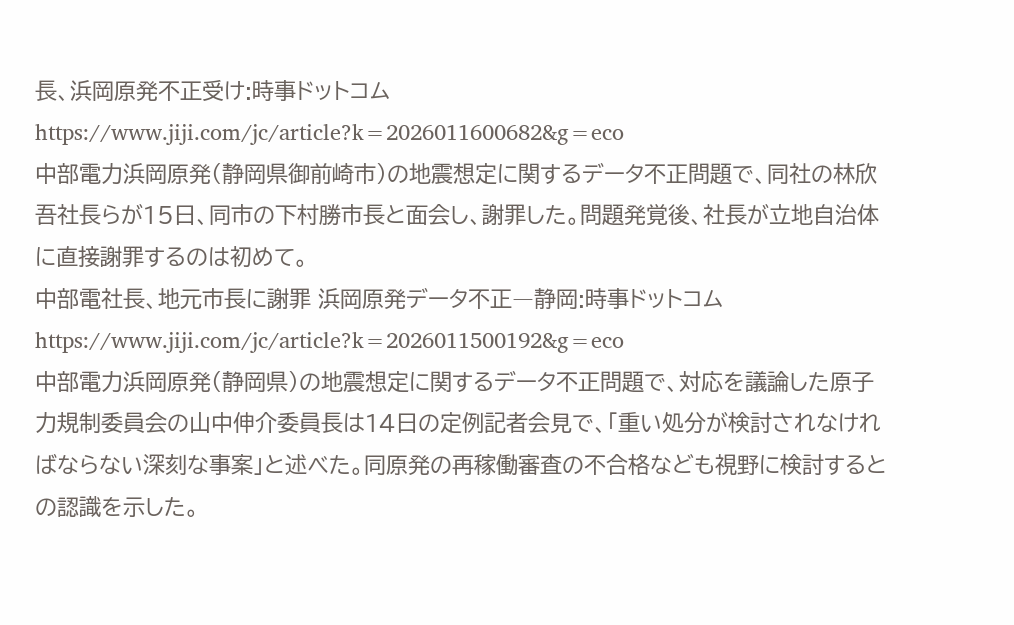長、浜岡原発不正受け:時事ドットコム
https://www.jiji.com/jc/article?k=2026011600682&g=eco
中部電力浜岡原発(静岡県御前崎市)の地震想定に関するデータ不正問題で、同社の林欣吾社長らが15日、同市の下村勝市長と面会し、謝罪した。問題発覚後、社長が立地自治体に直接謝罪するのは初めて。
中部電社長、地元市長に謝罪 浜岡原発データ不正―静岡:時事ドットコム
https://www.jiji.com/jc/article?k=2026011500192&g=eco
中部電力浜岡原発(静岡県)の地震想定に関するデータ不正問題で、対応を議論した原子力規制委員会の山中伸介委員長は14日の定例記者会見で、「重い処分が検討されなければならない深刻な事案」と述べた。同原発の再稼働審査の不合格なども視野に検討するとの認識を示した。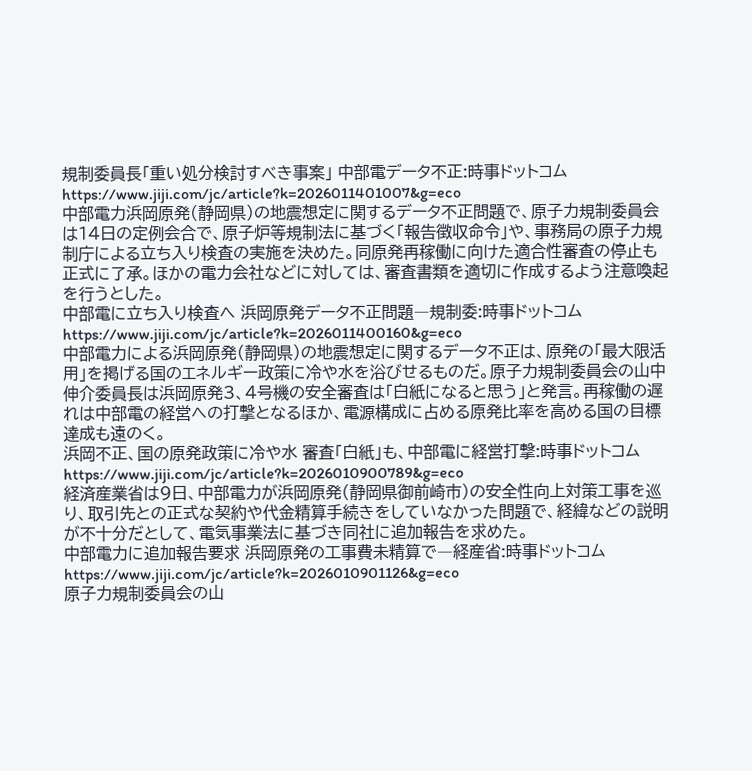規制委員長「重い処分検討すべき事案」 中部電データ不正:時事ドットコム
https://www.jiji.com/jc/article?k=2026011401007&g=eco
中部電力浜岡原発(静岡県)の地震想定に関するデータ不正問題で、原子力規制委員会は14日の定例会合で、原子炉等規制法に基づく「報告徴収命令」や、事務局の原子力規制庁による立ち入り検査の実施を決めた。同原発再稼働に向けた適合性審査の停止も正式に了承。ほかの電力会社などに対しては、審査書類を適切に作成するよう注意喚起を行うとした。
中部電に立ち入り検査へ 浜岡原発データ不正問題―規制委:時事ドットコム
https://www.jiji.com/jc/article?k=2026011400160&g=eco
中部電力による浜岡原発(静岡県)の地震想定に関するデータ不正は、原発の「最大限活用」を掲げる国のエネルギー政策に冷や水を浴びせるものだ。原子力規制委員会の山中伸介委員長は浜岡原発3、4号機の安全審査は「白紙になると思う」と発言。再稼働の遅れは中部電の経営への打撃となるほか、電源構成に占める原発比率を高める国の目標達成も遠のく。
浜岡不正、国の原発政策に冷や水 審査「白紙」も、中部電に経営打撃:時事ドットコム
https://www.jiji.com/jc/article?k=2026010900789&g=eco
経済産業省は9日、中部電力が浜岡原発(静岡県御前崎市)の安全性向上対策工事を巡り、取引先との正式な契約や代金精算手続きをしていなかった問題で、経緯などの説明が不十分だとして、電気事業法に基づき同社に追加報告を求めた。
中部電力に追加報告要求 浜岡原発の工事費未精算で―経産省:時事ドットコム
https://www.jiji.com/jc/article?k=2026010901126&g=eco
原子力規制委員会の山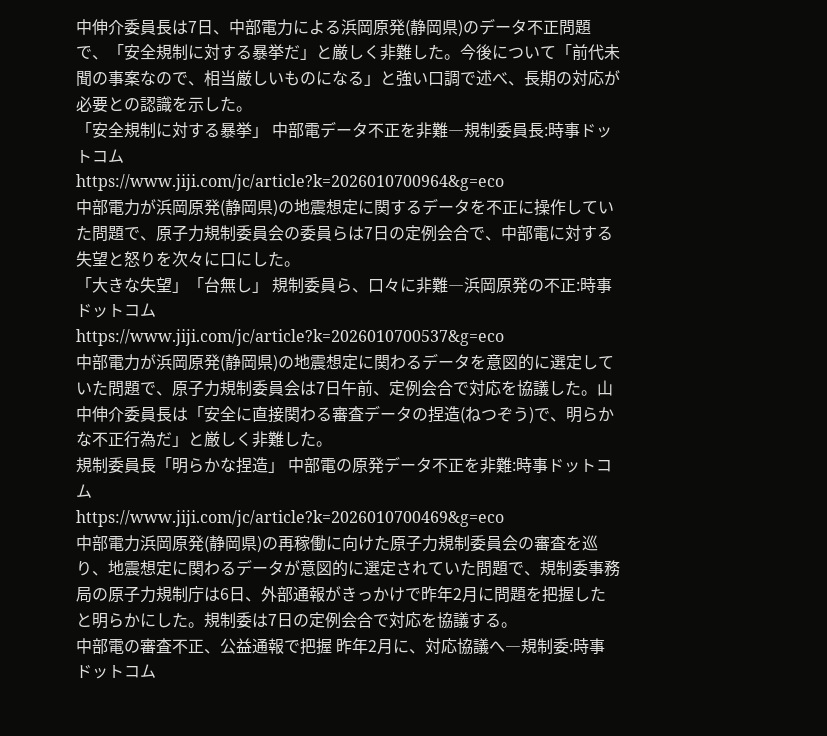中伸介委員長は7日、中部電力による浜岡原発(静岡県)のデータ不正問題で、「安全規制に対する暴挙だ」と厳しく非難した。今後について「前代未聞の事案なので、相当厳しいものになる」と強い口調で述べ、長期の対応が必要との認識を示した。
「安全規制に対する暴挙」 中部電データ不正を非難―規制委員長:時事ドットコム
https://www.jiji.com/jc/article?k=2026010700964&g=eco
中部電力が浜岡原発(静岡県)の地震想定に関するデータを不正に操作していた問題で、原子力規制委員会の委員らは7日の定例会合で、中部電に対する失望と怒りを次々に口にした。
「大きな失望」「台無し」 規制委員ら、口々に非難―浜岡原発の不正:時事ドットコム
https://www.jiji.com/jc/article?k=2026010700537&g=eco
中部電力が浜岡原発(静岡県)の地震想定に関わるデータを意図的に選定していた問題で、原子力規制委員会は7日午前、定例会合で対応を協議した。山中伸介委員長は「安全に直接関わる審査データの捏造(ねつぞう)で、明らかな不正行為だ」と厳しく非難した。
規制委員長「明らかな捏造」 中部電の原発データ不正を非難:時事ドットコム
https://www.jiji.com/jc/article?k=2026010700469&g=eco
中部電力浜岡原発(静岡県)の再稼働に向けた原子力規制委員会の審査を巡り、地震想定に関わるデータが意図的に選定されていた問題で、規制委事務局の原子力規制庁は6日、外部通報がきっかけで昨年2月に問題を把握したと明らかにした。規制委は7日の定例会合で対応を協議する。
中部電の審査不正、公益通報で把握 昨年2月に、対応協議へ―規制委:時事ドットコム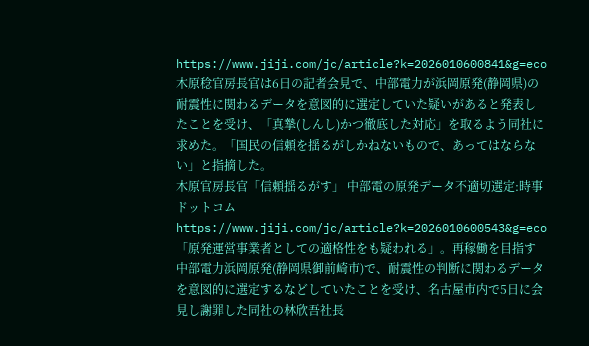https://www.jiji.com/jc/article?k=2026010600841&g=eco
木原稔官房長官は6日の記者会見で、中部電力が浜岡原発(静岡県)の耐震性に関わるデータを意図的に選定していた疑いがあると発表したことを受け、「真摯(しんし)かつ徹底した対応」を取るよう同社に求めた。「国民の信頼を揺るがしかねないもので、あってはならない」と指摘した。
木原官房長官「信頼揺るがす」 中部電の原発データ不適切選定:時事ドットコム
https://www.jiji.com/jc/article?k=2026010600543&g=eco
「原発運営事業者としての適格性をも疑われる」。再稼働を目指す中部電力浜岡原発(静岡県御前崎市)で、耐震性の判断に関わるデータを意図的に選定するなどしていたことを受け、名古屋市内で5日に会見し謝罪した同社の林欣吾社長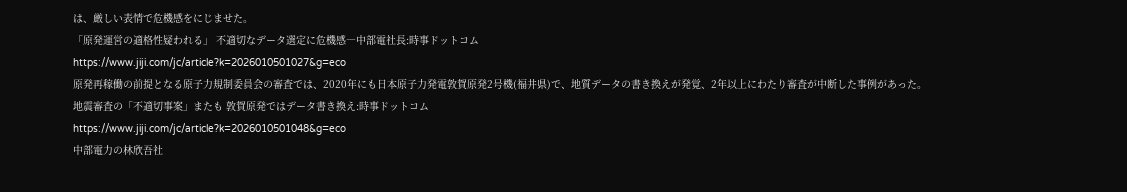は、厳しい表情で危機感をにじませた。
「原発運営の適格性疑われる」 不適切なデータ選定に危機感―中部電社長:時事ドットコム
https://www.jiji.com/jc/article?k=2026010501027&g=eco
原発再稼働の前提となる原子力規制委員会の審査では、2020年にも日本原子力発電敦賀原発2号機(福井県)で、地質データの書き換えが発覚、2年以上にわたり審査が中断した事例があった。
地震審査の「不適切事案」またも 敦賀原発ではデータ書き換え:時事ドットコム
https://www.jiji.com/jc/article?k=2026010501048&g=eco
中部電力の林欣吾社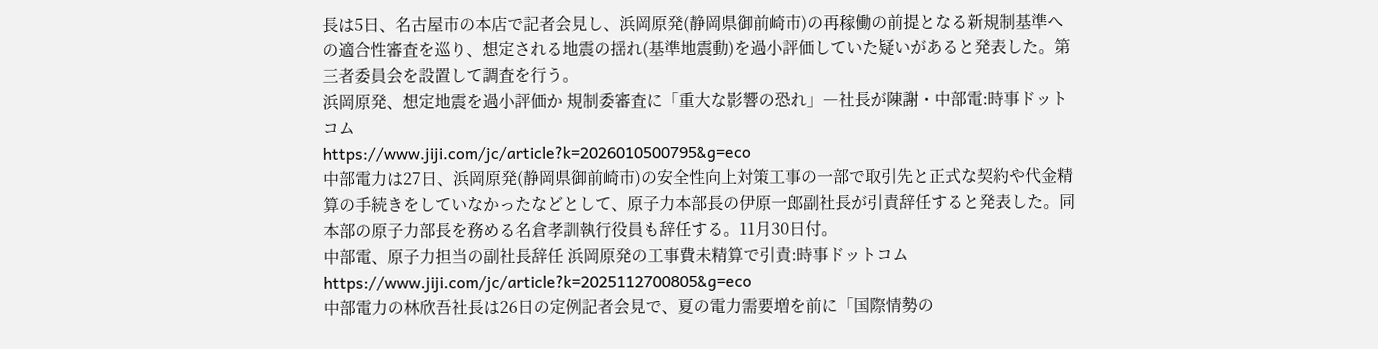長は5日、名古屋市の本店で記者会見し、浜岡原発(静岡県御前崎市)の再稼働の前提となる新規制基準への適合性審査を巡り、想定される地震の揺れ(基準地震動)を過小評価していた疑いがあると発表した。第三者委員会を設置して調査を行う。
浜岡原発、想定地震を過小評価か 規制委審査に「重大な影響の恐れ」―社長が陳謝・中部電:時事ドットコム
https://www.jiji.com/jc/article?k=2026010500795&g=eco
中部電力は27日、浜岡原発(静岡県御前崎市)の安全性向上対策工事の一部で取引先と正式な契約や代金精算の手続きをしていなかったなどとして、原子力本部長の伊原一郎副社長が引責辞任すると発表した。同本部の原子力部長を務める名倉孝訓執行役員も辞任する。11月30日付。
中部電、原子力担当の副社長辞任 浜岡原発の工事費未精算で引責:時事ドットコム
https://www.jiji.com/jc/article?k=2025112700805&g=eco
中部電力の林欣吾社長は26日の定例記者会見で、夏の電力需要増を前に「国際情勢の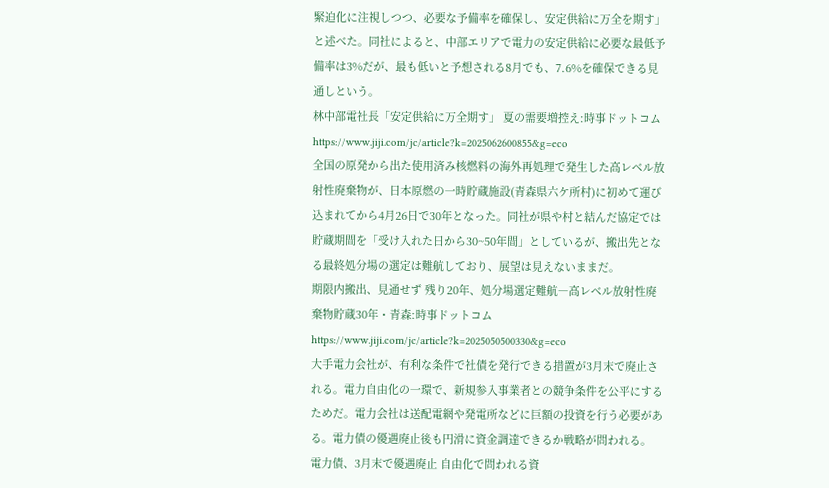緊迫化に注視しつつ、必要な予備率を確保し、安定供給に万全を期す」と述べた。同社によると、中部エリアで電力の安定供給に必要な最低予備率は3%だが、最も低いと予想される8月でも、7.6%を確保できる見通しという。
林中部電社長「安定供給に万全期す」 夏の需要増控え:時事ドットコム
https://www.jiji.com/jc/article?k=2025062600855&g=eco
全国の原発から出た使用済み核燃料の海外再処理で発生した高レベル放射性廃棄物が、日本原燃の一時貯蔵施設(青森県六ケ所村)に初めて運び込まれてから4月26日で30年となった。同社が県や村と結んだ協定では貯蔵期間を「受け入れた日から30~50年間」としているが、搬出先となる最終処分場の選定は難航しており、展望は見えないままだ。
期限内搬出、見通せず 残り20年、処分場選定難航―高レベル放射性廃棄物貯蔵30年・青森:時事ドットコム
https://www.jiji.com/jc/article?k=2025050500330&g=eco
大手電力会社が、有利な条件で社債を発行できる措置が3月末で廃止される。電力自由化の一環で、新規参入事業者との競争条件を公平にするためだ。電力会社は送配電網や発電所などに巨額の投資を行う必要がある。電力債の優遇廃止後も円滑に資金調達できるか戦略が問われる。
電力債、3月末で優遇廃止 自由化で問われる資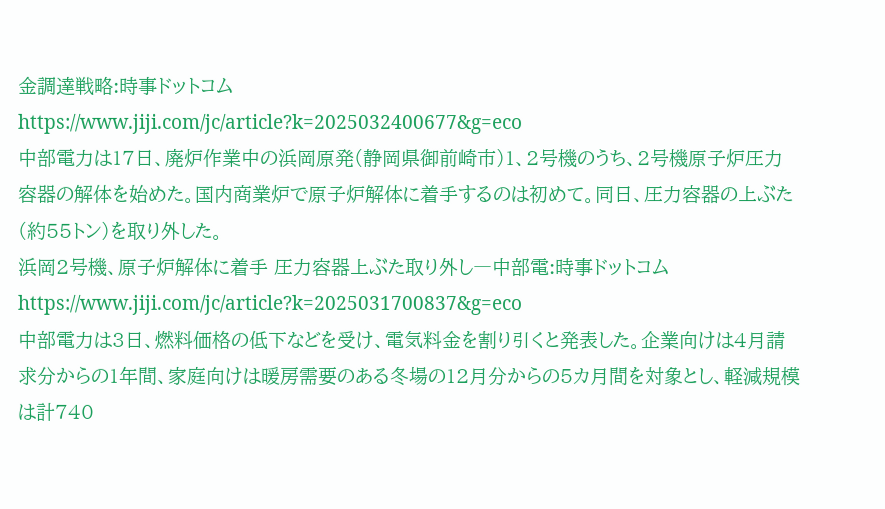金調達戦略:時事ドットコム
https://www.jiji.com/jc/article?k=2025032400677&g=eco
中部電力は17日、廃炉作業中の浜岡原発(静岡県御前崎市)1、2号機のうち、2号機原子炉圧力容器の解体を始めた。国内商業炉で原子炉解体に着手するのは初めて。同日、圧力容器の上ぶた(約55トン)を取り外した。
浜岡2号機、原子炉解体に着手 圧力容器上ぶた取り外し―中部電:時事ドットコム
https://www.jiji.com/jc/article?k=2025031700837&g=eco
中部電力は3日、燃料価格の低下などを受け、電気料金を割り引くと発表した。企業向けは4月請求分からの1年間、家庭向けは暖房需要のある冬場の12月分からの5カ月間を対象とし、軽減規模は計740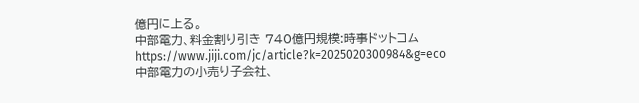億円に上る。
中部電力、料金割り引き 740億円規模:時事ドットコム
https://www.jiji.com/jc/article?k=2025020300984&g=eco
中部電力の小売り子会社、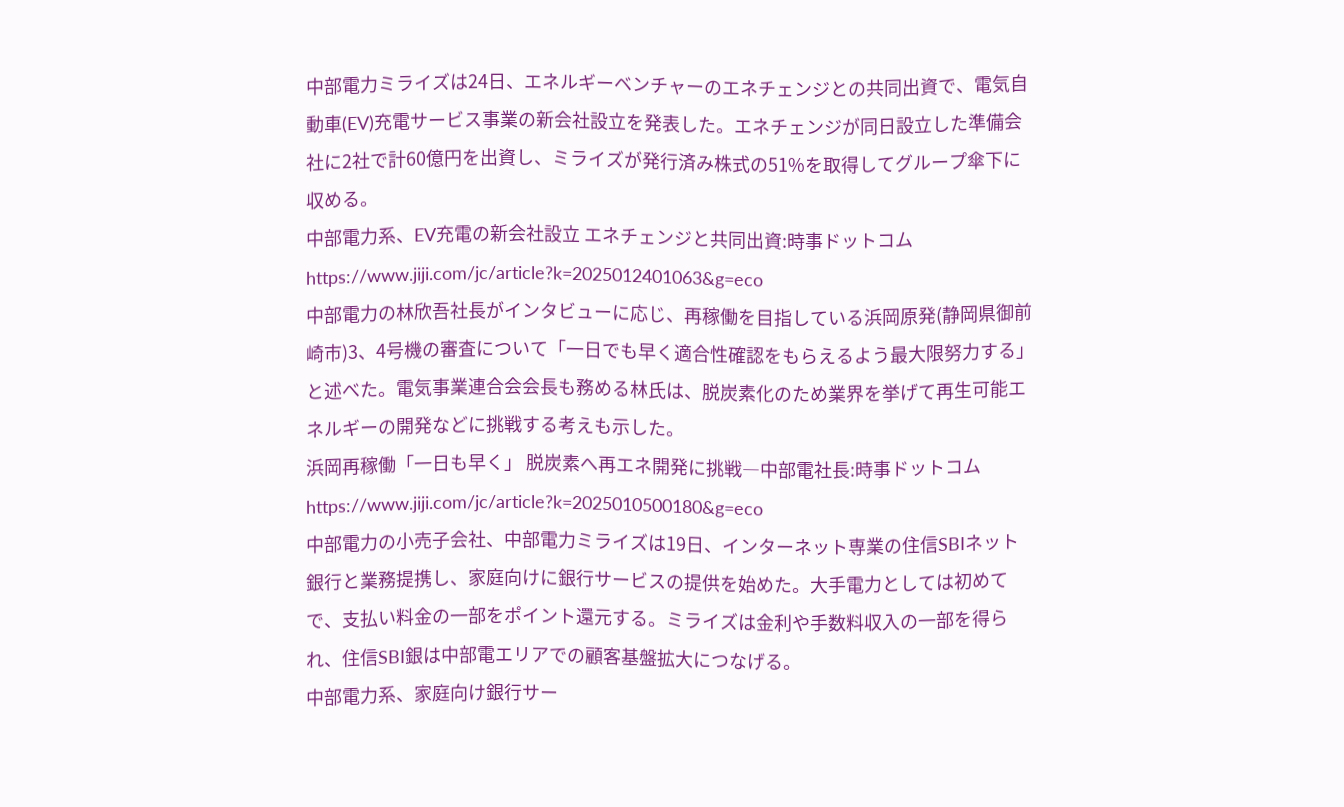中部電力ミライズは24日、エネルギーベンチャーのエネチェンジとの共同出資で、電気自動車(EV)充電サービス事業の新会社設立を発表した。エネチェンジが同日設立した準備会社に2社で計60億円を出資し、ミライズが発行済み株式の51%を取得してグループ傘下に収める。
中部電力系、EV充電の新会社設立 エネチェンジと共同出資:時事ドットコム
https://www.jiji.com/jc/article?k=2025012401063&g=eco
中部電力の林欣吾社長がインタビューに応じ、再稼働を目指している浜岡原発(静岡県御前崎市)3、4号機の審査について「一日でも早く適合性確認をもらえるよう最大限努力する」と述べた。電気事業連合会会長も務める林氏は、脱炭素化のため業界を挙げて再生可能エネルギーの開発などに挑戦する考えも示した。
浜岡再稼働「一日も早く」 脱炭素へ再エネ開発に挑戦―中部電社長:時事ドットコム
https://www.jiji.com/jc/article?k=2025010500180&g=eco
中部電力の小売子会社、中部電力ミライズは19日、インターネット専業の住信SBIネット銀行と業務提携し、家庭向けに銀行サービスの提供を始めた。大手電力としては初めてで、支払い料金の一部をポイント還元する。ミライズは金利や手数料収入の一部を得られ、住信SBI銀は中部電エリアでの顧客基盤拡大につなげる。
中部電力系、家庭向け銀行サー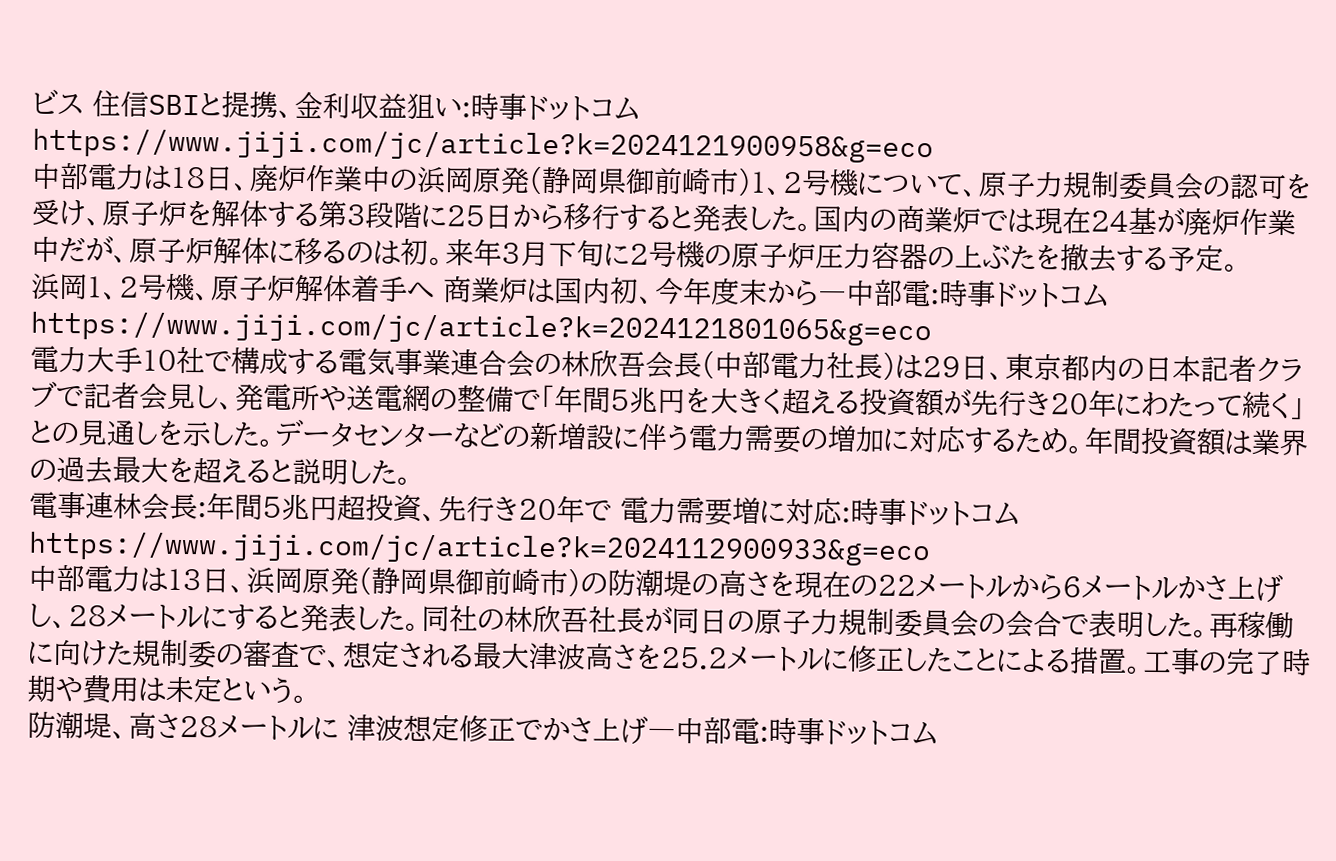ビス 住信SBIと提携、金利収益狙い:時事ドットコム
https://www.jiji.com/jc/article?k=2024121900958&g=eco
中部電力は18日、廃炉作業中の浜岡原発(静岡県御前崎市)1、2号機について、原子力規制委員会の認可を受け、原子炉を解体する第3段階に25日から移行すると発表した。国内の商業炉では現在24基が廃炉作業中だが、原子炉解体に移るのは初。来年3月下旬に2号機の原子炉圧力容器の上ぶたを撤去する予定。
浜岡1、2号機、原子炉解体着手へ 商業炉は国内初、今年度末から―中部電:時事ドットコム
https://www.jiji.com/jc/article?k=2024121801065&g=eco
電力大手10社で構成する電気事業連合会の林欣吾会長(中部電力社長)は29日、東京都内の日本記者クラブで記者会見し、発電所や送電網の整備で「年間5兆円を大きく超える投資額が先行き20年にわたって続く」との見通しを示した。データセンターなどの新増設に伴う電力需要の増加に対応するため。年間投資額は業界の過去最大を超えると説明した。
電事連林会長:年間5兆円超投資、先行き20年で 電力需要増に対応:時事ドットコム
https://www.jiji.com/jc/article?k=2024112900933&g=eco
中部電力は13日、浜岡原発(静岡県御前崎市)の防潮堤の高さを現在の22メートルから6メートルかさ上げし、28メートルにすると発表した。同社の林欣吾社長が同日の原子力規制委員会の会合で表明した。再稼働に向けた規制委の審査で、想定される最大津波高さを25.2メートルに修正したことによる措置。工事の完了時期や費用は未定という。
防潮堤、高さ28メートルに 津波想定修正でかさ上げ―中部電:時事ドットコム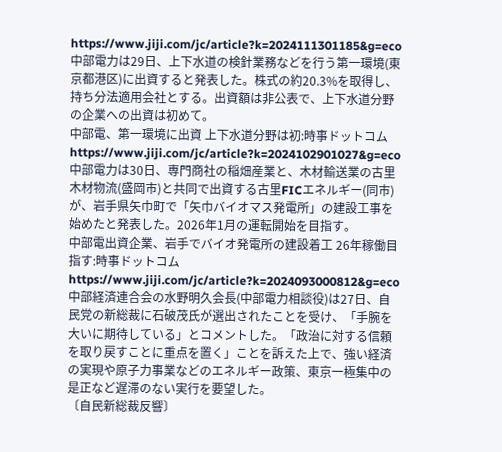https://www.jiji.com/jc/article?k=2024111301185&g=eco
中部電力は29日、上下水道の検針業務などを行う第一環境(東京都港区)に出資すると発表した。株式の約20.3%を取得し、持ち分法適用会社とする。出資額は非公表で、上下水道分野の企業への出資は初めて。
中部電、第一環境に出資 上下水道分野は初:時事ドットコム
https://www.jiji.com/jc/article?k=2024102901027&g=eco
中部電力は30日、専門商社の稲畑産業と、木材輸送業の古里木材物流(盛岡市)と共同で出資する古里FICエネルギー(同市)が、岩手県矢巾町で「矢巾バイオマス発電所」の建設工事を始めたと発表した。2026年1月の運転開始を目指す。
中部電出資企業、岩手でバイオ発電所の建設着工 26年稼働目指す:時事ドットコム
https://www.jiji.com/jc/article?k=2024093000812&g=eco
中部経済連合会の水野明久会長(中部電力相談役)は27日、自民党の新総裁に石破茂氏が選出されたことを受け、「手腕を大いに期待している」とコメントした。「政治に対する信頼を取り戻すことに重点を置く」ことを訴えた上で、強い経済の実現や原子力事業などのエネルギー政策、東京一極集中の是正など遅滞のない実行を要望した。
〔自民新総裁反響〕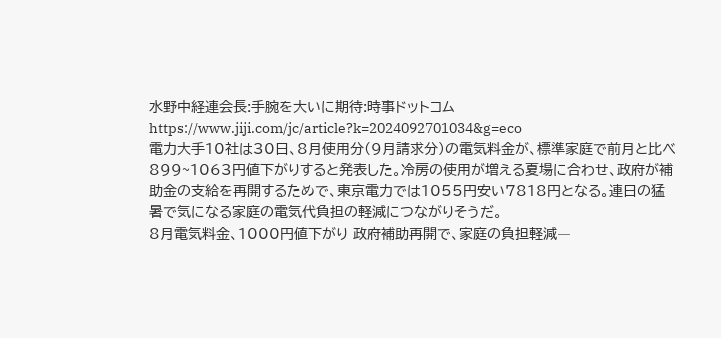水野中経連会長:手腕を大いに期待:時事ドットコム
https://www.jiji.com/jc/article?k=2024092701034&g=eco
電力大手10社は30日、8月使用分(9月請求分)の電気料金が、標準家庭で前月と比べ899~1063円値下がりすると発表した。冷房の使用が増える夏場に合わせ、政府が補助金の支給を再開するためで、東京電力では1055円安い7818円となる。連日の猛暑で気になる家庭の電気代負担の軽減につながりそうだ。
8月電気料金、1000円値下がり 政府補助再開で、家庭の負担軽減―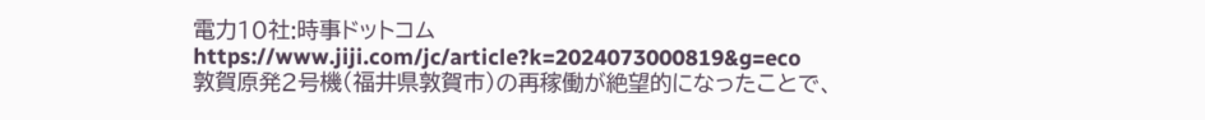電力10社:時事ドットコム
https://www.jiji.com/jc/article?k=2024073000819&g=eco
敦賀原発2号機(福井県敦賀市)の再稼働が絶望的になったことで、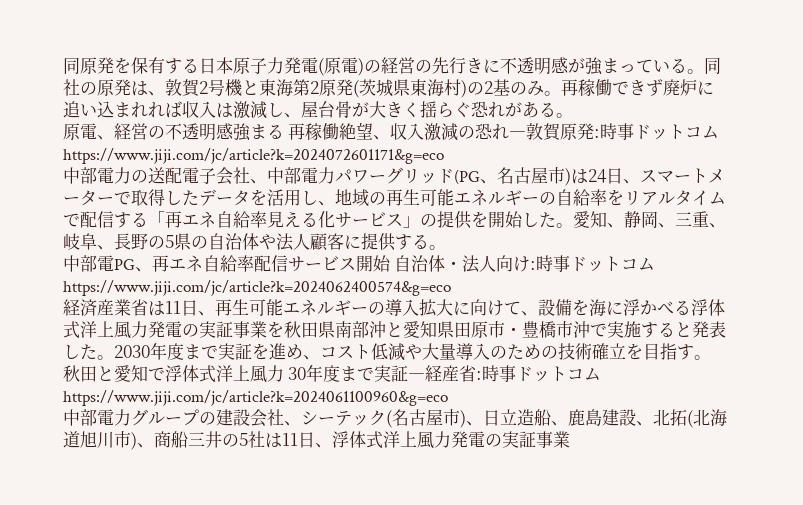同原発を保有する日本原子力発電(原電)の経営の先行きに不透明感が強まっている。同社の原発は、敦賀2号機と東海第2原発(茨城県東海村)の2基のみ。再稼働できず廃炉に追い込まれれば収入は激減し、屋台骨が大きく揺らぐ恐れがある。
原電、経営の不透明感強まる 再稼働絶望、収入激減の恐れ―敦賀原発:時事ドットコム
https://www.jiji.com/jc/article?k=2024072601171&g=eco
中部電力の送配電子会社、中部電力パワーグリッド(PG、名古屋市)は24日、スマートメーターで取得したデータを活用し、地域の再生可能エネルギーの自給率をリアルタイムで配信する「再エネ自給率見える化サービス」の提供を開始した。愛知、静岡、三重、岐阜、長野の5県の自治体や法人顧客に提供する。
中部電PG、再エネ自給率配信サービス開始 自治体・法人向け:時事ドットコム
https://www.jiji.com/jc/article?k=2024062400574&g=eco
経済産業省は11日、再生可能エネルギーの導入拡大に向けて、設備を海に浮かべる浮体式洋上風力発電の実証事業を秋田県南部沖と愛知県田原市・豊橋市沖で実施すると発表した。2030年度まで実証を進め、コスト低減や大量導入のための技術確立を目指す。
秋田と愛知で浮体式洋上風力 30年度まで実証―経産省:時事ドットコム
https://www.jiji.com/jc/article?k=2024061100960&g=eco
中部電力グループの建設会社、シーテック(名古屋市)、日立造船、鹿島建設、北拓(北海道旭川市)、商船三井の5社は11日、浮体式洋上風力発電の実証事業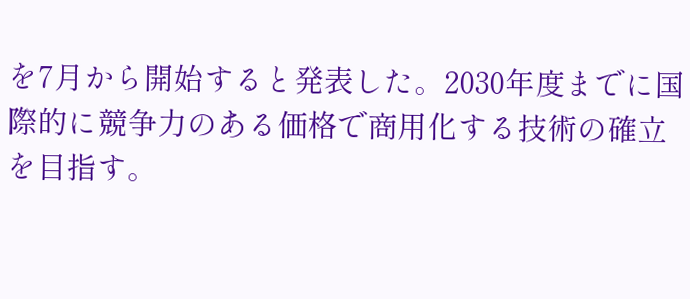を7月から開始すると発表した。2030年度までに国際的に競争力のある価格で商用化する技術の確立を目指す。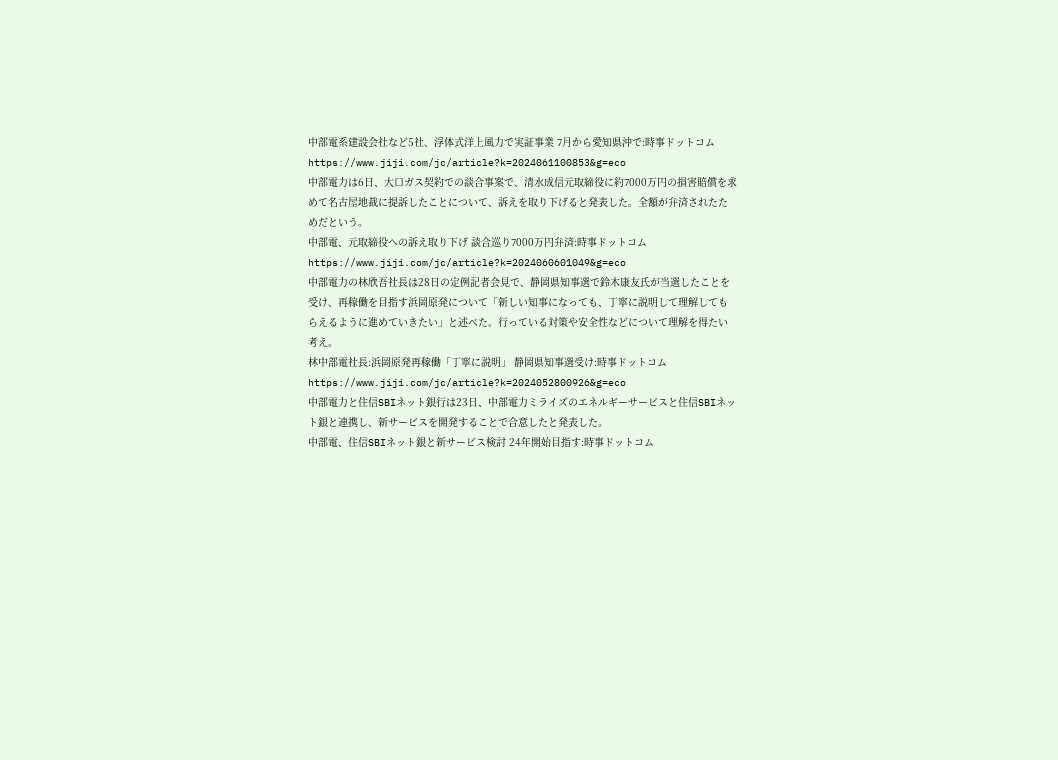中部電系建設会社など5社、浮体式洋上風力で実証事業 7月から愛知県沖で:時事ドットコム
https://www.jiji.com/jc/article?k=2024061100853&g=eco
中部電力は6日、大口ガス契約での談合事案で、清水成信元取締役に約7000万円の損害賠償を求めて名古屋地裁に提訴したことについて、訴えを取り下げると発表した。全額が弁済されたためだという。
中部電、元取締役への訴え取り下げ 談合巡り7000万円弁済:時事ドットコム
https://www.jiji.com/jc/article?k=2024060601049&g=eco
中部電力の林欣吾社長は28日の定例記者会見で、静岡県知事選で鈴木康友氏が当選したことを受け、再稼働を目指す浜岡原発について「新しい知事になっても、丁寧に説明して理解してもらえるように進めていきたい」と述べた。行っている対策や安全性などについて理解を得たい考え。
林中部電社長:浜岡原発再稼働「丁寧に説明」 静岡県知事選受け:時事ドットコム
https://www.jiji.com/jc/article?k=2024052800926&g=eco
中部電力と住信SBIネット銀行は23日、中部電力ミライズのエネルギーサービスと住信SBIネット銀と連携し、新サービスを開発することで合意したと発表した。
中部電、住信SBIネット銀と新サービス検討 24年開始目指す:時事ドットコム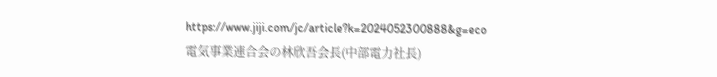https://www.jiji.com/jc/article?k=2024052300888&g=eco
電気事業連合会の林欣吾会長(中部電力社長)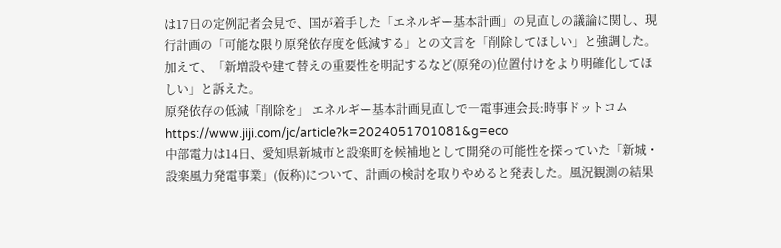は17日の定例記者会見で、国が着手した「エネルギー基本計画」の見直しの議論に関し、現行計画の「可能な限り原発依存度を低減する」との文言を「削除してほしい」と強調した。加えて、「新増設や建て替えの重要性を明記するなど(原発の)位置付けをより明確化してほしい」と訴えた。
原発依存の低減「削除を」 エネルギー基本計画見直しで―電事連会長:時事ドットコム
https://www.jiji.com/jc/article?k=2024051701081&g=eco
中部電力は14日、愛知県新城市と設楽町を候補地として開発の可能性を探っていた「新城・設楽風力発電事業」(仮称)について、計画の検討を取りやめると発表した。風況観測の結果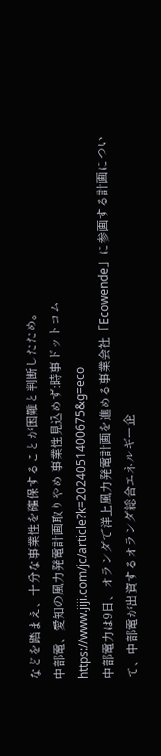などを踏まえ、十分な事業性を確保することが困難と判断したため。
中部電、愛知の風力発電計画取りやめ 事業性見込めず:時事ドットコム
https://www.jiji.com/jc/article?k=2024051400675&g=eco
中部電力は9日、オランダで洋上風力発電計画を進める事業会社「Ecowende」に参画する計画について、中部電が出資するオランダ総合エネルギー企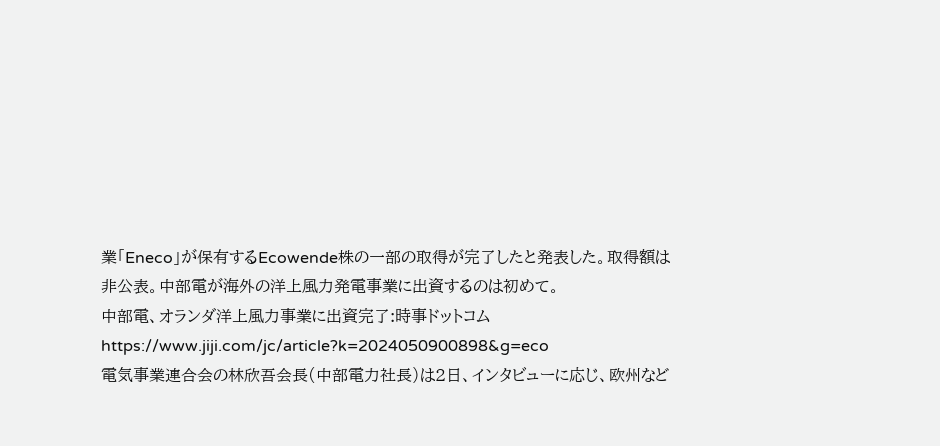業「Eneco」が保有するEcowende株の一部の取得が完了したと発表した。取得額は非公表。中部電が海外の洋上風力発電事業に出資するのは初めて。
中部電、オランダ洋上風力事業に出資完了:時事ドットコム
https://www.jiji.com/jc/article?k=2024050900898&g=eco
電気事業連合会の林欣吾会長(中部電力社長)は2日、インタビューに応じ、欧州など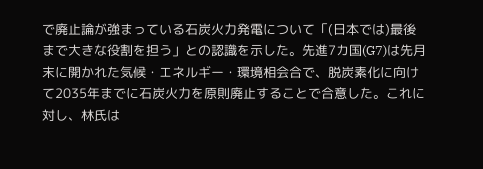で廃止論が強まっている石炭火力発電について「(日本では)最後まで大きな役割を担う」との認識を示した。先進7カ国(G7)は先月末に開かれた気候・エネルギー・環境相会合で、脱炭素化に向けて2035年までに石炭火力を原則廃止することで合意した。これに対し、林氏は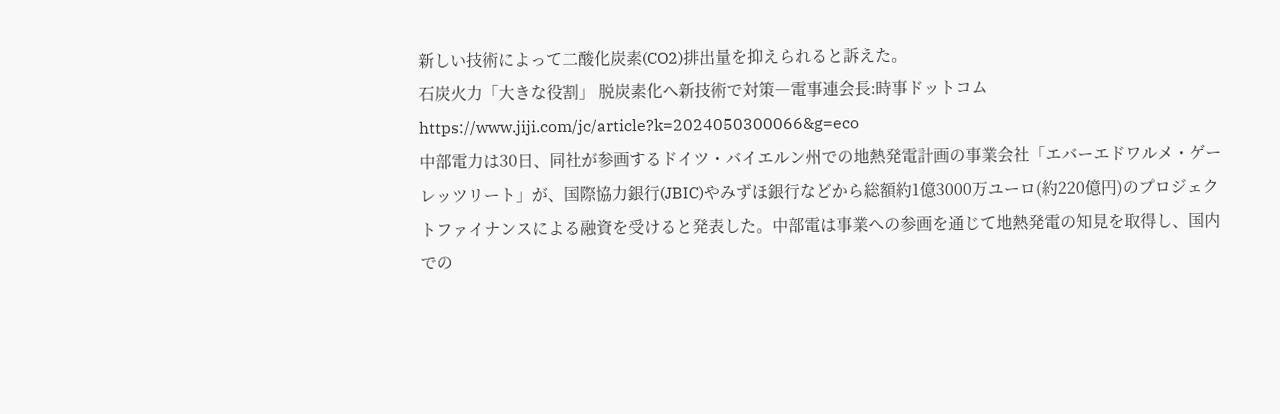新しい技術によって二酸化炭素(CO2)排出量を抑えられると訴えた。
石炭火力「大きな役割」 脱炭素化へ新技術で対策―電事連会長:時事ドットコム
https://www.jiji.com/jc/article?k=2024050300066&g=eco
中部電力は30日、同社が参画するドイツ・バイエルン州での地熱発電計画の事業会社「エバーエドワルメ・ゲーレッツリート」が、国際協力銀行(JBIC)やみずほ銀行などから総額約1億3000万ユーロ(約220億円)のプロジェクトファイナンスによる融資を受けると発表した。中部電は事業への参画を通じて地熱発電の知見を取得し、国内での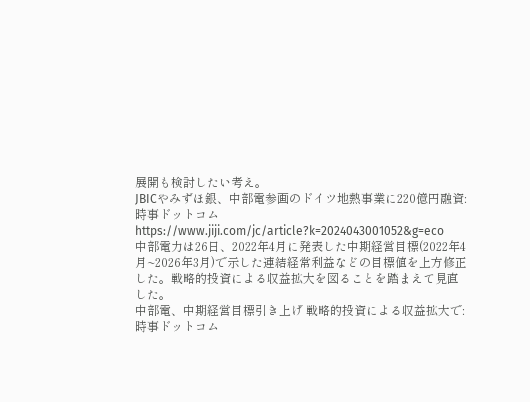展開も検討したい考え。
JBICやみずほ銀、中部電参画のドイツ地熱事業に220億円融資:時事ドットコム
https://www.jiji.com/jc/article?k=2024043001052&g=eco
中部電力は26日、2022年4月に発表した中期経営目標(2022年4月~2026年3月)で示した連結経常利益などの目標値を上方修正した。戦略的投資による収益拡大を図ることを踏まえて見直した。
中部電、中期経営目標引き上げ 戦略的投資による収益拡大で:時事ドットコム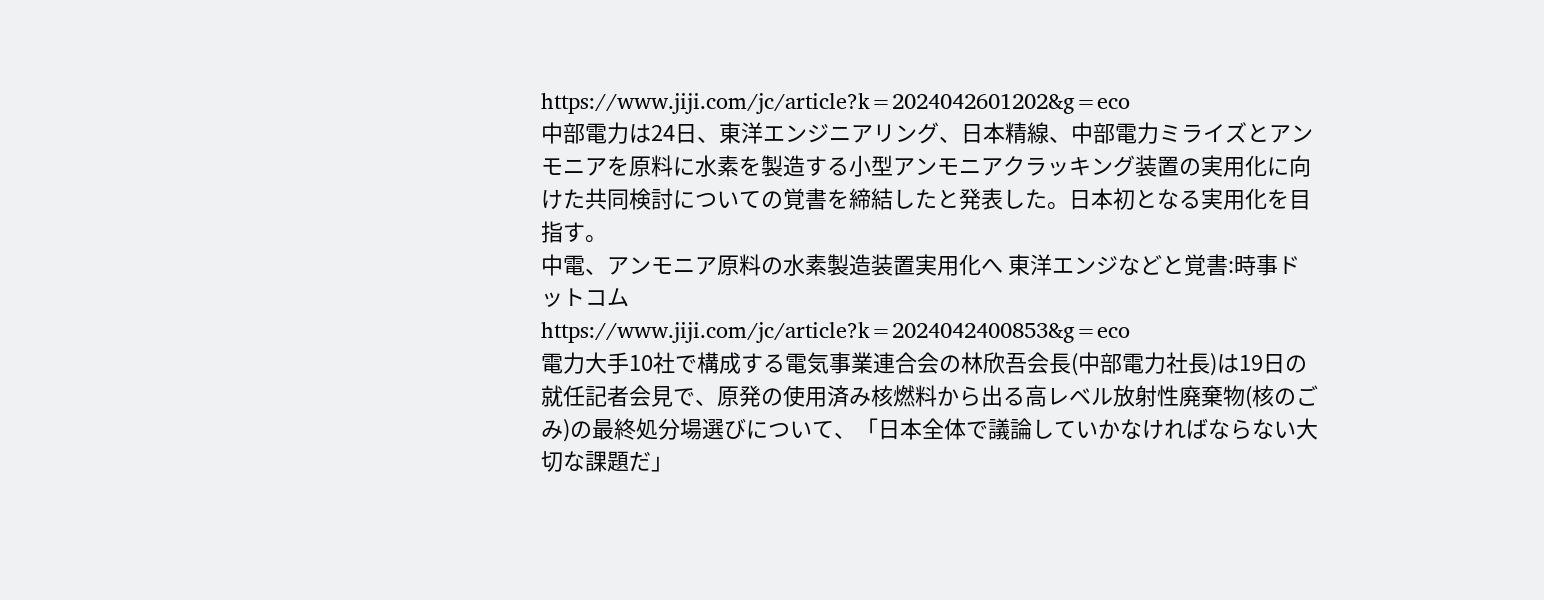https://www.jiji.com/jc/article?k=2024042601202&g=eco
中部電力は24日、東洋エンジニアリング、日本精線、中部電力ミライズとアンモニアを原料に水素を製造する小型アンモニアクラッキング装置の実用化に向けた共同検討についての覚書を締結したと発表した。日本初となる実用化を目指す。
中電、アンモニア原料の水素製造装置実用化へ 東洋エンジなどと覚書:時事ドットコム
https://www.jiji.com/jc/article?k=2024042400853&g=eco
電力大手10社で構成する電気事業連合会の林欣吾会長(中部電力社長)は19日の就任記者会見で、原発の使用済み核燃料から出る高レベル放射性廃棄物(核のごみ)の最終処分場選びについて、「日本全体で議論していかなければならない大切な課題だ」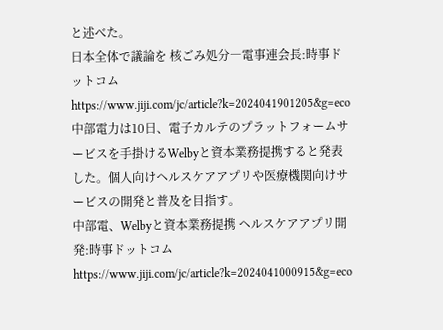と述べた。
日本全体で議論を 核ごみ処分―電事連会長:時事ドットコム
https://www.jiji.com/jc/article?k=2024041901205&g=eco
中部電力は10日、電子カルテのプラットフォームサービスを手掛けるWelbyと資本業務提携すると発表した。個人向けヘルスケアアプリや医療機関向けサービスの開発と普及を目指す。
中部電、Welbyと資本業務提携 ヘルスケアアプリ開発:時事ドットコム
https://www.jiji.com/jc/article?k=2024041000915&g=eco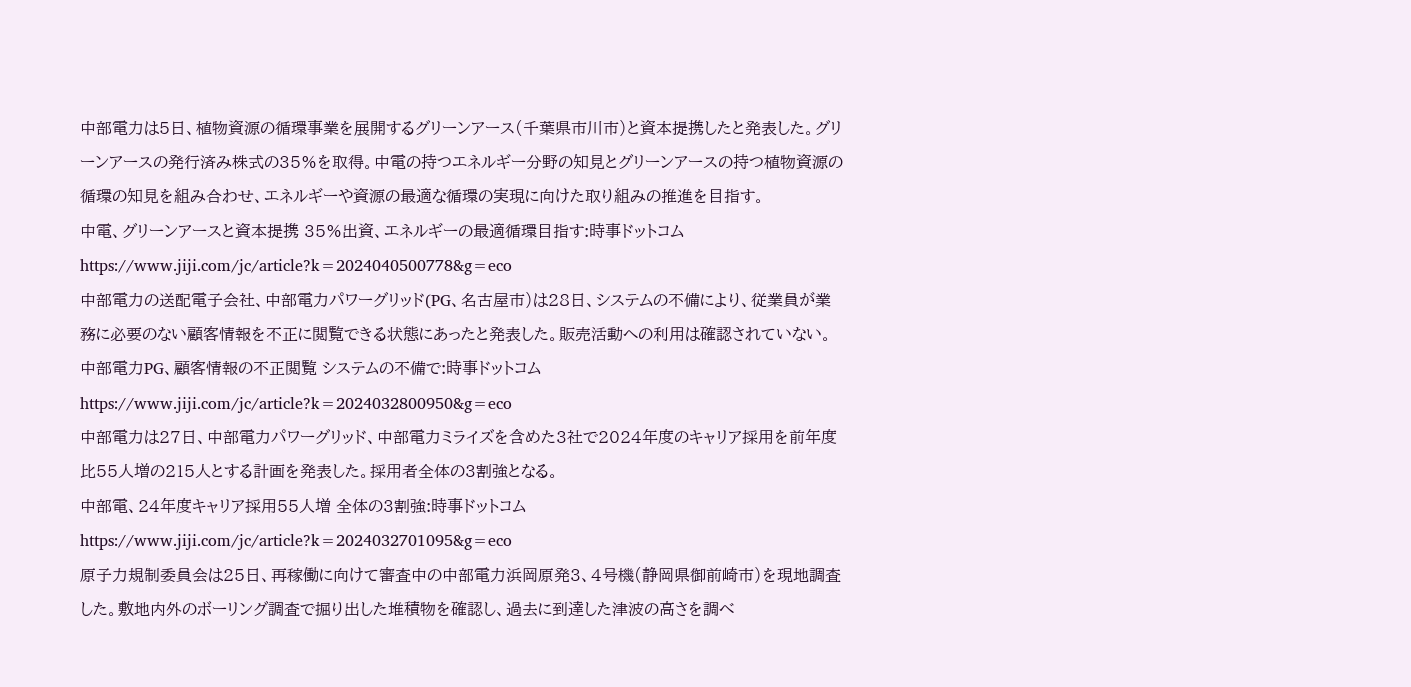中部電力は5日、植物資源の循環事業を展開するグリーンアース(千葉県市川市)と資本提携したと発表した。グリーンアースの発行済み株式の35%を取得。中電の持つエネルギー分野の知見とグリーンアースの持つ植物資源の循環の知見を組み合わせ、エネルギーや資源の最適な循環の実現に向けた取り組みの推進を目指す。
中電、グリーンアースと資本提携 35%出資、エネルギーの最適循環目指す:時事ドットコム
https://www.jiji.com/jc/article?k=2024040500778&g=eco
中部電力の送配電子会社、中部電力パワーグリッド(PG、名古屋市)は28日、システムの不備により、従業員が業務に必要のない顧客情報を不正に閲覧できる状態にあったと発表した。販売活動への利用は確認されていない。
中部電力PG、顧客情報の不正閲覧 システムの不備で:時事ドットコム
https://www.jiji.com/jc/article?k=2024032800950&g=eco
中部電力は27日、中部電力パワーグリッド、中部電力ミライズを含めた3社で2024年度のキャリア採用を前年度比55人増の215人とする計画を発表した。採用者全体の3割強となる。
中部電、24年度キャリア採用55人増 全体の3割強:時事ドットコム
https://www.jiji.com/jc/article?k=2024032701095&g=eco
原子力規制委員会は25日、再稼働に向けて審査中の中部電力浜岡原発3、4号機(静岡県御前崎市)を現地調査した。敷地内外のボーリング調査で掘り出した堆積物を確認し、過去に到達した津波の高さを調べ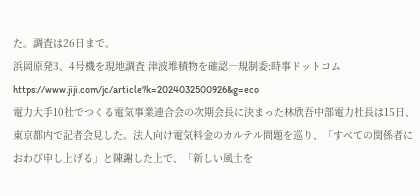た。調査は26日まで。
浜岡原発3、4号機を現地調査 津波堆積物を確認―規制委:時事ドットコム
https://www.jiji.com/jc/article?k=2024032500926&g=eco
電力大手10社でつくる電気事業連合会の次期会長に決まった林欣吾中部電力社長は15日、東京都内で記者会見した。法人向け電気料金のカルテル問題を巡り、「すべての関係者におわび申し上げる」と陳謝した上で、「新しい風土を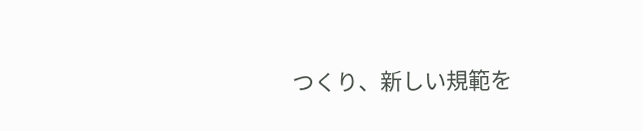つくり、新しい規範を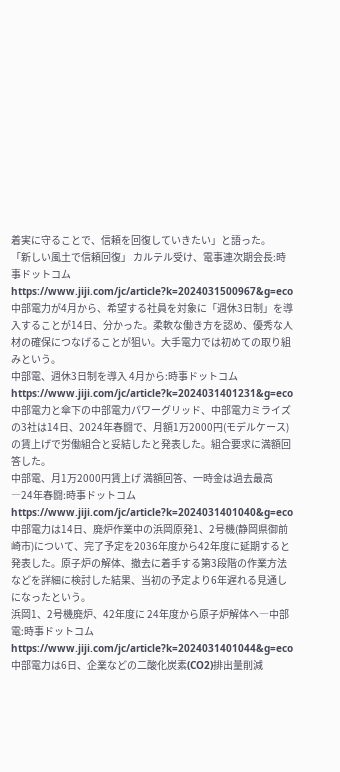着実に守ることで、信頼を回復していきたい」と語った。
「新しい風土で信頼回復」 カルテル受け、電事連次期会長:時事ドットコム
https://www.jiji.com/jc/article?k=2024031500967&g=eco
中部電力が4月から、希望する社員を対象に「週休3日制」を導入することが14日、分かった。柔軟な働き方を認め、優秀な人材の確保につなげることが狙い。大手電力では初めての取り組みという。
中部電、週休3日制を導入 4月から:時事ドットコム
https://www.jiji.com/jc/article?k=2024031401231&g=eco
中部電力と傘下の中部電力パワーグリッド、中部電力ミライズの3社は14日、2024年春闘で、月額1万2000円(モデルケース)の賃上げで労働組合と妥結したと発表した。組合要求に満額回答した。
中部電、月1万2000円賃上げ 満額回答、一時金は過去最高―24年春闘:時事ドットコム
https://www.jiji.com/jc/article?k=2024031401040&g=eco
中部電力は14日、廃炉作業中の浜岡原発1、2号機(静岡県御前崎市)について、完了予定を2036年度から42年度に延期すると発表した。原子炉の解体、撤去に着手する第3段階の作業方法などを詳細に検討した結果、当初の予定より6年遅れる見通しになったという。
浜岡1、2号機廃炉、42年度に 24年度から原子炉解体へ―中部電:時事ドットコム
https://www.jiji.com/jc/article?k=2024031401044&g=eco
中部電力は6日、企業などの二酸化炭素(CO2)排出量削減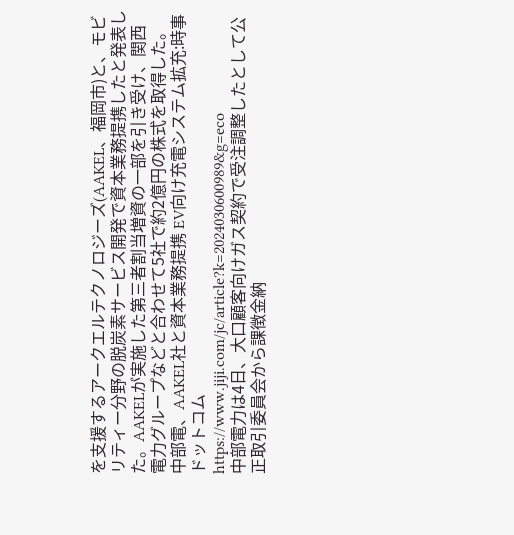を支援するアークエルテクノロジーズ(AAKEL、福岡市)と、モビリティー分野の脱炭素サービス開発で資本業務提携したと発表した。AAKELが実施した第三者割当増資の一部を引き受け、関西電力グループなどと合わせて5社で約2億円の株式を取得した。
中部電、AAKEL社と資本業務提携 EV向け充電システム拡充:時事ドットコム
https://www.jiji.com/jc/article?k=2024030600989&g=eco
中部電力は4日、大口顧客向けガス契約で受注調整したとして公正取引委員会から課徴金納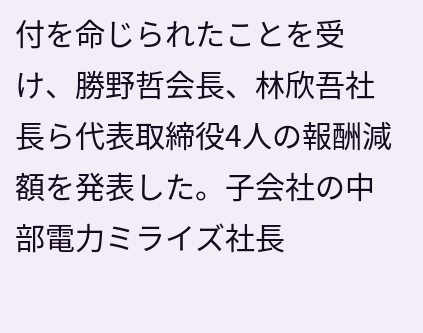付を命じられたことを受け、勝野哲会長、林欣吾社長ら代表取締役4人の報酬減額を発表した。子会社の中部電力ミライズ社長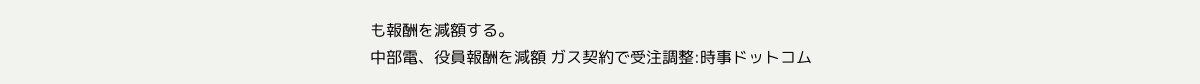も報酬を減額する。
中部電、役員報酬を減額 ガス契約で受注調整:時事ドットコム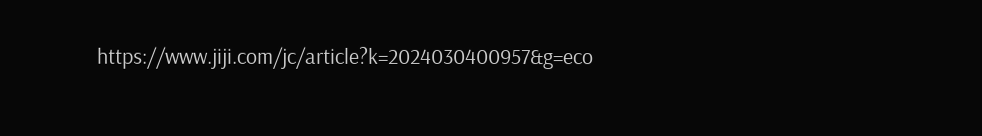https://www.jiji.com/jc/article?k=2024030400957&g=eco